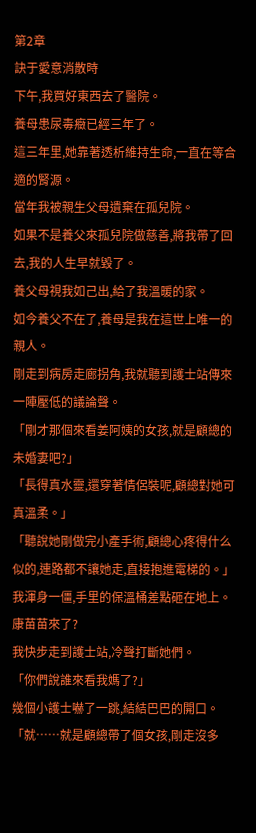第2章
訣于愛意消散時
下午,我買好東西去了醫院。
養母患尿毒癥已經三年了。
這三年里,她靠著透析維持生命,一直在等合適的腎源。
當年我被親生父母遺棄在孤兒院。
如果不是養父來孤兒院做慈善,將我帶了回去,我的人生早就毀了。
養父母視我如己出,給了我溫暖的家。
如今養父不在了,養母是我在這世上唯一的親人。
剛走到病房走廊拐角,我就聽到護士站傳來一陣壓低的議論聲。
「剛才那個來看姜阿姨的女孩,就是顧總的未婚妻吧?」
「長得真水靈,還穿著情侶裝呢,顧總對她可真溫柔。」
「聽說她剛做完小產手術,顧總心疼得什么似的,連路都不讓她走,直接抱進電梯的。」
我渾身一僵,手里的保溫桶差點砸在地上。
康苗苗來了?
我快步走到護士站,冷聲打斷她們。
「你們說誰來看我媽了?」
幾個小護士嚇了一跳,結結巴巴的開口。
「就……就是顧總帶了個女孩,剛走沒多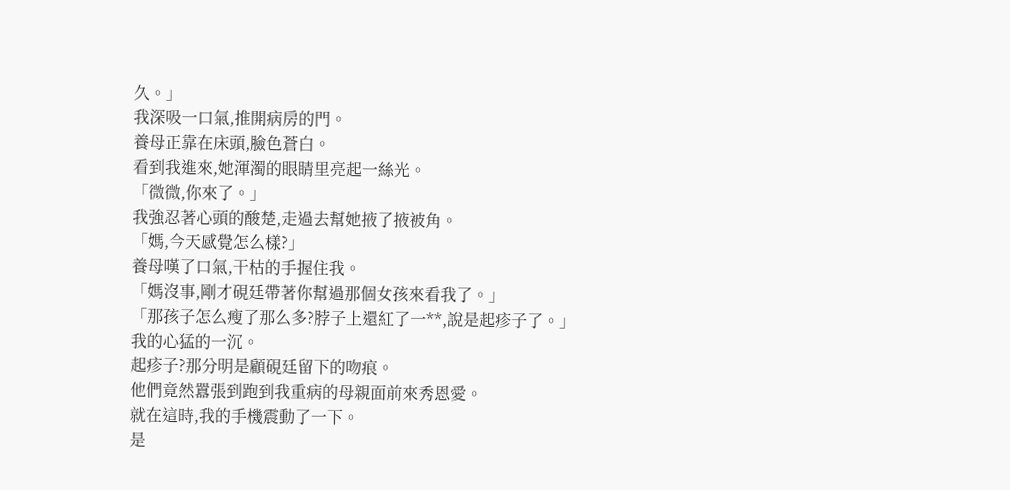久。」
我深吸一口氣,推開病房的門。
養母正靠在床頭,臉色蒼白。
看到我進來,她渾濁的眼睛里亮起一絲光。
「微微,你來了。」
我強忍著心頭的酸楚,走過去幫她掖了掖被角。
「媽,今天感覺怎么樣?」
養母嘆了口氣,干枯的手握住我。
「媽沒事,剛才硯廷帶著你幫過那個女孩來看我了。」
「那孩子怎么瘦了那么多?脖子上還紅了一**,說是起疹子了。」
我的心猛的一沉。
起疹子?那分明是顧硯廷留下的吻痕。
他們竟然囂張到跑到我重病的母親面前來秀恩愛。
就在這時,我的手機震動了一下。
是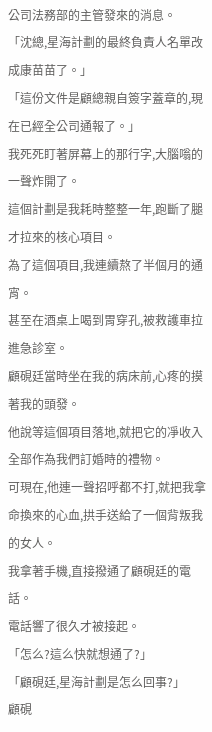公司法務部的主管發來的消息。
「沈總,星海計劃的最終負責人名單改成康苗苗了。」
「這份文件是顧總親自簽字蓋章的,現在已經全公司通報了。」
我死死盯著屏幕上的那行字,大腦嗡的一聲炸開了。
這個計劃是我耗時整整一年,跑斷了腿才拉來的核心項目。
為了這個項目,我連續熬了半個月的通宵。
甚至在酒桌上喝到胃穿孔,被救護車拉進急診室。
顧硯廷當時坐在我的病床前,心疼的摸著我的頭發。
他說等這個項目落地,就把它的凈收入全部作為我們訂婚時的禮物。
可現在,他連一聲招呼都不打,就把我拿命換來的心血,拱手送給了一個背叛我的女人。
我拿著手機,直接撥通了顧硯廷的電話。
電話響了很久才被接起。
「怎么?這么快就想通了?」
「顧硯廷,星海計劃是怎么回事?」
顧硯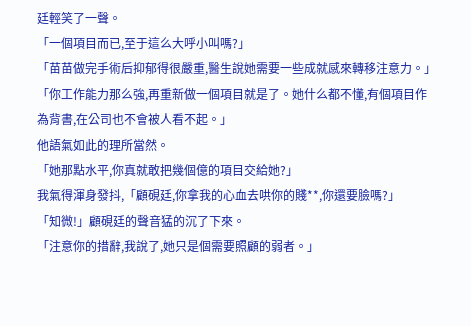廷輕笑了一聲。
「一個項目而已,至于這么大呼小叫嗎?」
「苗苗做完手術后抑郁得很嚴重,醫生說她需要一些成就感來轉移注意力。」
「你工作能力那么強,再重新做一個項目就是了。她什么都不懂,有個項目作為背書,在公司也不會被人看不起。」
他語氣如此的理所當然。
「她那點水平,你真就敢把幾個億的項目交給她?」
我氣得渾身發抖,「顧硯廷,你拿我的心血去哄你的賤**,你還要臉嗎?」
「知微!」顧硯廷的聲音猛的沉了下來。
「注意你的措辭,我說了,她只是個需要照顧的弱者。」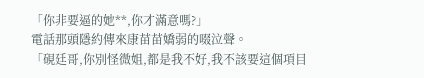「你非要逼的她**,你才滿意嗎?」
電話那頭隱約傳來康苗苗嬌弱的啜泣聲。
「硯廷哥,你別怪微姐,都是我不好,我不該要這個項目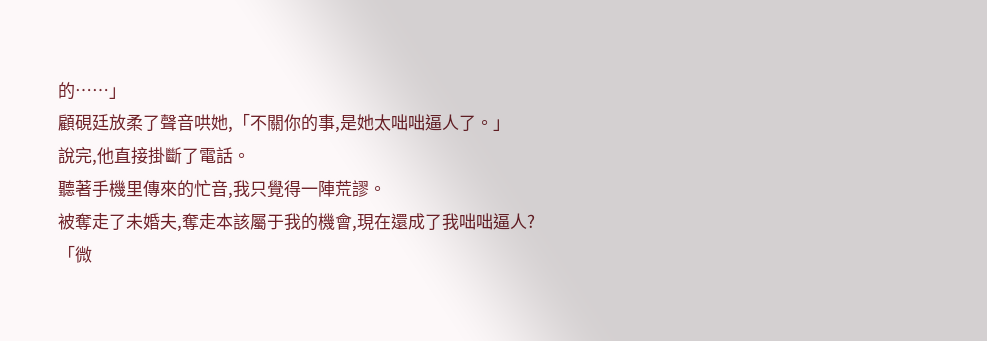的……」
顧硯廷放柔了聲音哄她,「不關你的事,是她太咄咄逼人了。」
說完,他直接掛斷了電話。
聽著手機里傳來的忙音,我只覺得一陣荒謬。
被奪走了未婚夫,奪走本該屬于我的機會,現在還成了我咄咄逼人?
「微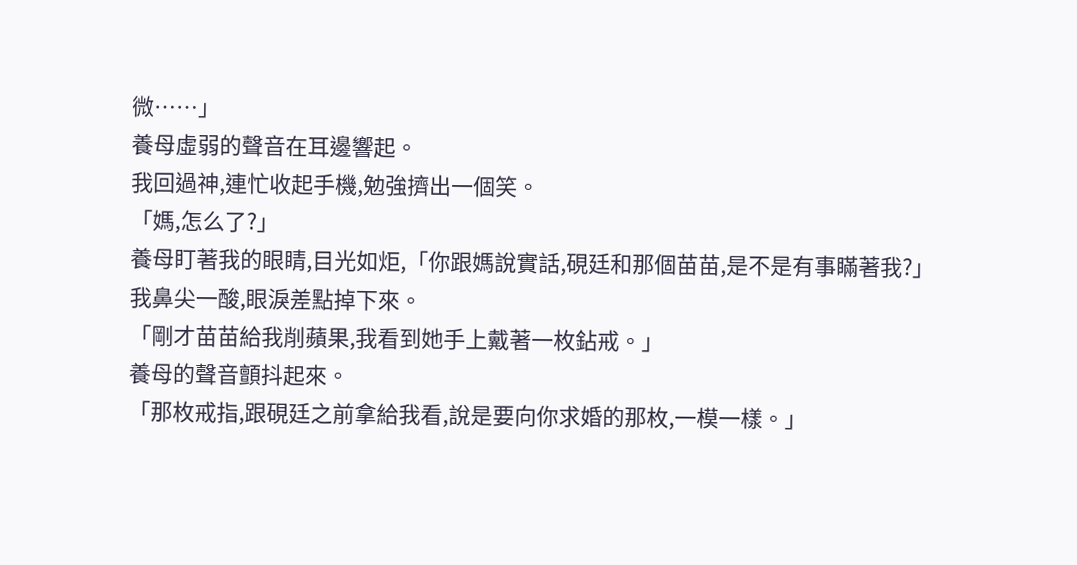微……」
養母虛弱的聲音在耳邊響起。
我回過神,連忙收起手機,勉強擠出一個笑。
「媽,怎么了?」
養母盯著我的眼睛,目光如炬,「你跟媽說實話,硯廷和那個苗苗,是不是有事瞞著我?」
我鼻尖一酸,眼淚差點掉下來。
「剛才苗苗給我削蘋果,我看到她手上戴著一枚鉆戒。」
養母的聲音顫抖起來。
「那枚戒指,跟硯廷之前拿給我看,說是要向你求婚的那枚,一模一樣。」